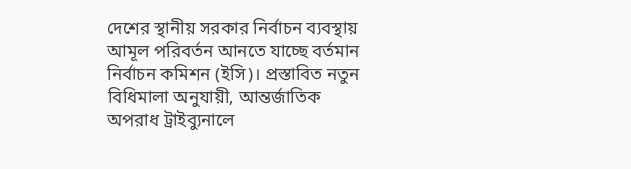দেশের স্থানীয় সরকার নির্বাচন ব্যবস্থায় আমূল পরিবর্তন আনতে যাচ্ছে বর্তমান নির্বাচন কমিশন (ইসি)। প্রস্তাবিত নতুন বিধিমালা অনুযায়ী, আন্তর্জাতিক অপরাধ ট্রাইব্যুনালে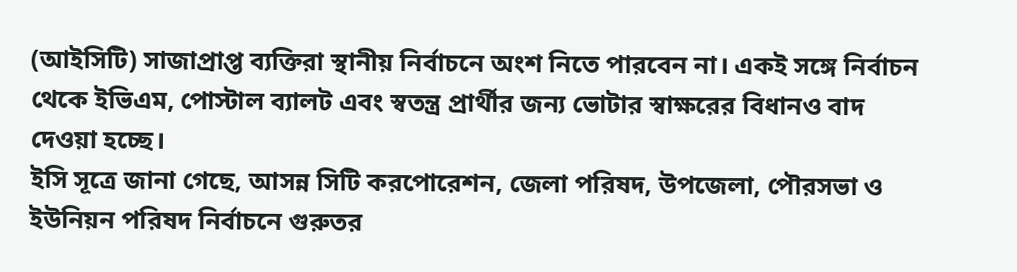(আইসিটি) সাজাপ্রাপ্ত ব্যক্তিরা স্থানীয় নির্বাচনে অংশ নিতে পারবেন না। একই সঙ্গে নির্বাচন থেকে ইভিএম, পোস্টাল ব্যালট এবং স্বতন্ত্র প্রার্থীর জন্য ভোটার স্বাক্ষরের বিধানও বাদ দেওয়া হচ্ছে।
ইসি সূত্রে জানা গেছে, আসন্ন সিটি করপোরেশন, জেলা পরিষদ, উপজেলা, পৌরসভা ও ইউনিয়ন পরিষদ নির্বাচনে গুরুতর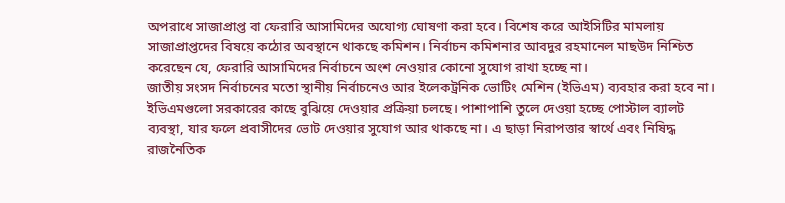অপরাধে সাজাপ্রাপ্ত বা ফেরারি আসামিদের অযোগ্য ঘোষণা করা হবে। বিশেষ করে আইসিটির মামলায় সাজাপ্রাপ্তদের বিষয়ে কঠোর অবস্থানে থাকছে কমিশন। নির্বাচন কমিশনার আবদুর রহমানেল মাছউদ নিশ্চিত করেছেন যে, ফেরারি আসামিদের নির্বাচনে অংশ নেওয়ার কোনো সুযোগ রাখা হচ্ছে না।
জাতীয় সংসদ নির্বাচনের মতো স্থানীয় নির্বাচনেও আর ইলেকট্রনিক ভোটিং মেশিন (ইভিএম) ব্যবহার করা হবে না। ইভিএমগুলো সরকারের কাছে বুঝিয়ে দেওয়ার প্রক্রিয়া চলছে। পাশাপাশি তুলে দেওয়া হচ্ছে পোস্টাল ব্যালট ব্যবস্থা, যার ফলে প্রবাসীদের ভোট দেওয়ার সুযোগ আর থাকছে না। এ ছাড়া নিরাপত্তার স্বার্থে এবং নিষিদ্ধ রাজনৈতিক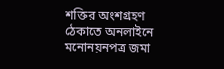শক্তির অংশগ্রহণ ঠেকাতে অনলাইনে মনোনয়নপত্র জমা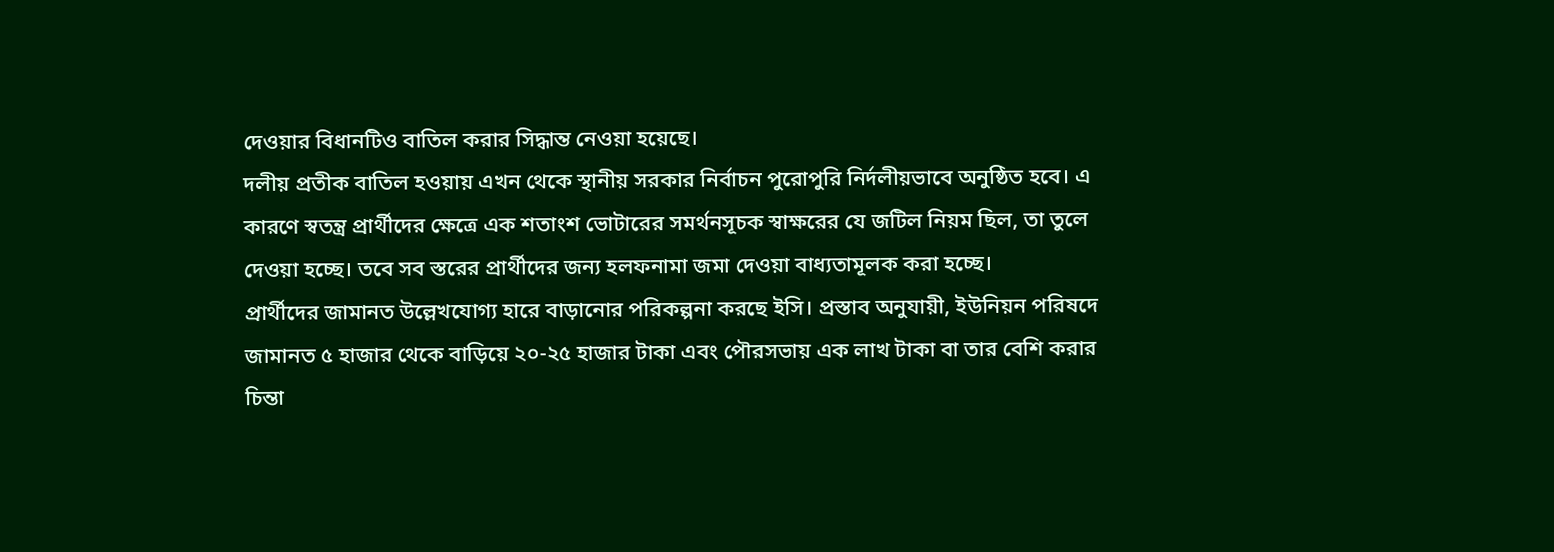দেওয়ার বিধানটিও বাতিল করার সিদ্ধান্ত নেওয়া হয়েছে।
দলীয় প্রতীক বাতিল হওয়ায় এখন থেকে স্থানীয় সরকার নির্বাচন পুরোপুরি নির্দলীয়ভাবে অনুষ্ঠিত হবে। এ কারণে স্বতন্ত্র প্রার্থীদের ক্ষেত্রে এক শতাংশ ভোটারের সমর্থনসূচক স্বাক্ষরের যে জটিল নিয়ম ছিল, তা তুলে দেওয়া হচ্ছে। তবে সব স্তরের প্রার্থীদের জন্য হলফনামা জমা দেওয়া বাধ্যতামূলক করা হচ্ছে।
প্রার্থীদের জামানত উল্লেখযোগ্য হারে বাড়ানোর পরিকল্পনা করছে ইসি। প্রস্তাব অনুযায়ী, ইউনিয়ন পরিষদে জামানত ৫ হাজার থেকে বাড়িয়ে ২০-২৫ হাজার টাকা এবং পৌরসভায় এক লাখ টাকা বা তার বেশি করার চিন্তা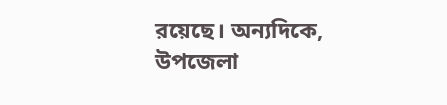রয়েছে। অন্যদিকে, উপজেলা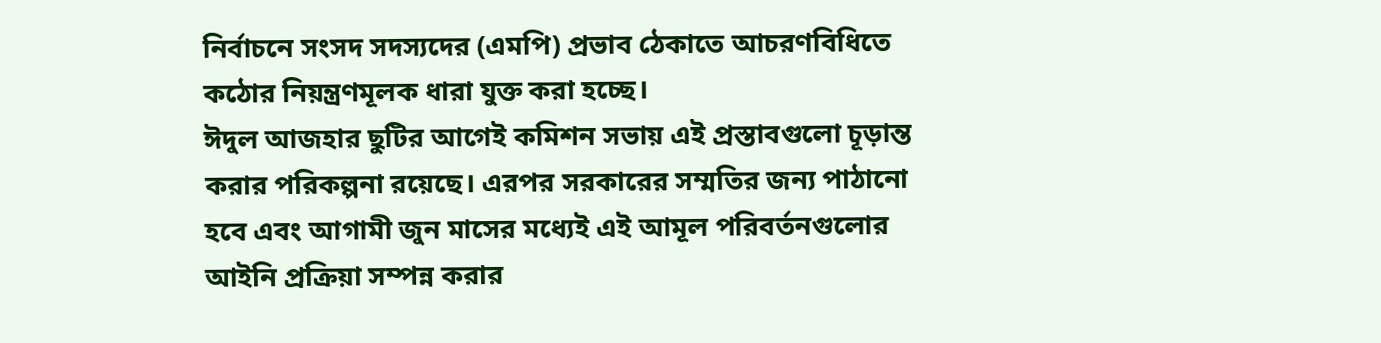নির্বাচনে সংসদ সদস্যদের (এমপি) প্রভাব ঠেকাতে আচরণবিধিতে কঠোর নিয়ন্ত্রণমূলক ধারা যুক্ত করা হচ্ছে।
ঈদুল আজহার ছুটির আগেই কমিশন সভায় এই প্রস্তাবগুলো চূড়ান্ত করার পরিকল্পনা রয়েছে। এরপর সরকারের সম্মতির জন্য পাঠানো হবে এবং আগামী জুন মাসের মধ্যেই এই আমূল পরিবর্তনগুলোর আইনি প্রক্রিয়া সম্পন্ন করার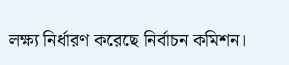লক্ষ্য নির্ধারণ করেছে নির্বাচন কমিশন।